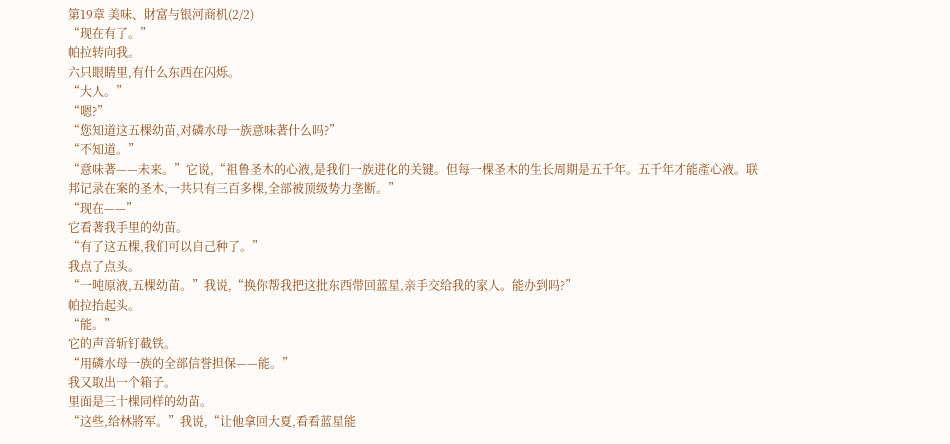第19章 美味、財富与银河商机(2/2)
“现在有了。”
帕拉转向我。
六只眼睛里,有什么东西在闪烁。
“大人。”
“嗯?”
“您知道这五棵幼苗,对磷水母一族意味著什么吗?”
“不知道。”
“意味著——未来。”它说,“祖鲁圣木的心液,是我们一族进化的关键。但每一棵圣木的生长周期是五千年。五千年才能產心液。联邦记录在案的圣木,一共只有三百多棵,全部被顶级势力垄断。”
“现在——”
它看著我手里的幼苗。
“有了这五棵,我们可以自己种了。”
我点了点头。
“一吨原液,五棵幼苗。”我说,“换你帮我把这批东西带回蓝星,亲手交给我的家人。能办到吗?”
帕拉抬起头。
“能。”
它的声音斩钉截铁。
“用磷水母一族的全部信誉担保——能。”
我又取出一个箱子。
里面是三十棵同样的幼苗。
“这些,给林將军。”我说,“让他拿回大夏,看看蓝星能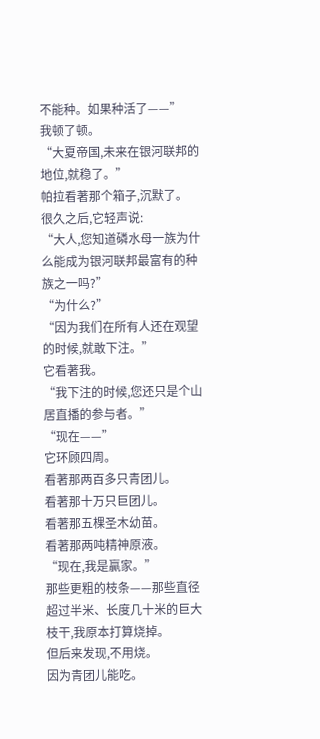不能种。如果种活了——”
我顿了顿。
“大夏帝国,未来在银河联邦的地位,就稳了。”
帕拉看著那个箱子,沉默了。
很久之后,它轻声说:
“大人,您知道磷水母一族为什么能成为银河联邦最富有的种族之一吗?”
“为什么?”
“因为我们在所有人还在观望的时候,就敢下注。”
它看著我。
“我下注的时候,您还只是个山居直播的参与者。”
“现在——”
它环顾四周。
看著那两百多只青团儿。
看著那十万只巨团儿。
看著那五棵圣木幼苗。
看著那两吨精神原液。
“现在,我是贏家。”
那些更粗的枝条——那些直径超过半米、长度几十米的巨大枝干,我原本打算烧掉。
但后来发现,不用烧。
因为青团儿能吃。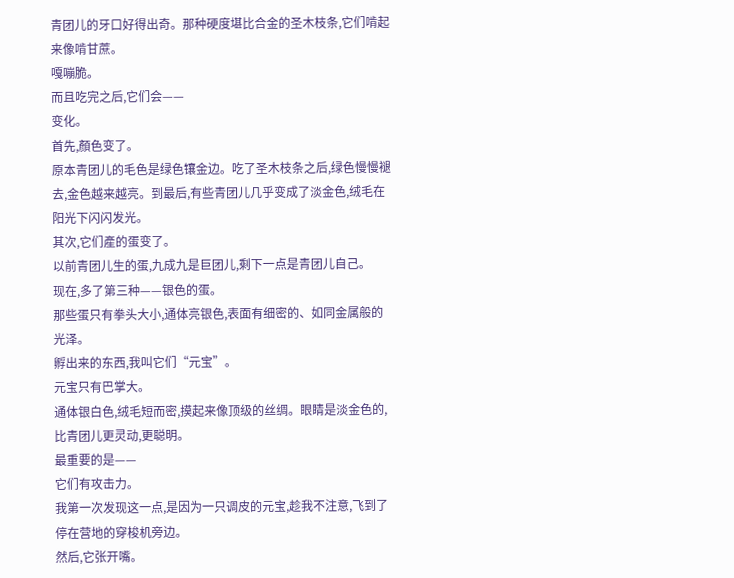青团儿的牙口好得出奇。那种硬度堪比合金的圣木枝条,它们啃起来像啃甘蔗。
嘎嘣脆。
而且吃完之后,它们会——
变化。
首先,顏色变了。
原本青团儿的毛色是绿色镶金边。吃了圣木枝条之后,绿色慢慢褪去,金色越来越亮。到最后,有些青团儿几乎变成了淡金色,绒毛在阳光下闪闪发光。
其次,它们產的蛋变了。
以前青团儿生的蛋,九成九是巨团儿,剩下一点是青团儿自己。
现在,多了第三种——银色的蛋。
那些蛋只有拳头大小,通体亮银色,表面有细密的、如同金属般的光泽。
孵出来的东西,我叫它们“元宝”。
元宝只有巴掌大。
通体银白色,绒毛短而密,摸起来像顶级的丝绸。眼睛是淡金色的,比青团儿更灵动,更聪明。
最重要的是——
它们有攻击力。
我第一次发现这一点,是因为一只调皮的元宝,趁我不注意,飞到了停在营地的穿梭机旁边。
然后,它张开嘴。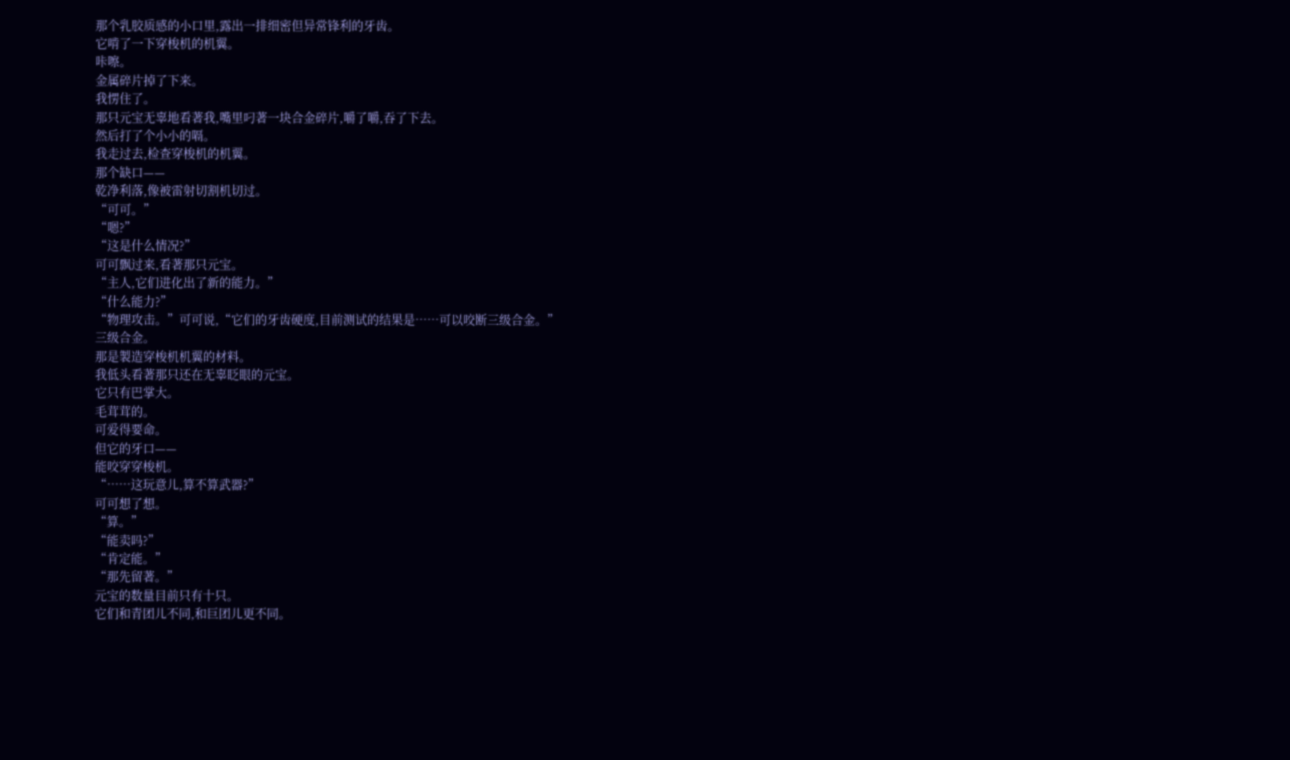那个乳胶质感的小口里,露出一排细密但异常锋利的牙齿。
它啃了一下穿梭机的机翼。
咔嚓。
金属碎片掉了下来。
我愣住了。
那只元宝无辜地看著我,嘴里叼著一块合金碎片,嚼了嚼,吞了下去。
然后打了个小小的嗝。
我走过去,检查穿梭机的机翼。
那个缺口——
乾净利落,像被雷射切割机切过。
“可可。”
“嗯?”
“这是什么情况?”
可可飘过来,看著那只元宝。
“主人,它们进化出了新的能力。”
“什么能力?”
“物理攻击。”可可说,“它们的牙齿硬度,目前测试的结果是……可以咬断三级合金。”
三级合金。
那是製造穿梭机机翼的材料。
我低头看著那只还在无辜眨眼的元宝。
它只有巴掌大。
毛茸茸的。
可爱得要命。
但它的牙口——
能咬穿穿梭机。
“……这玩意儿,算不算武器?”
可可想了想。
“算。”
“能卖吗?”
“肯定能。”
“那先留著。”
元宝的数量目前只有十只。
它们和青团儿不同,和巨团儿更不同。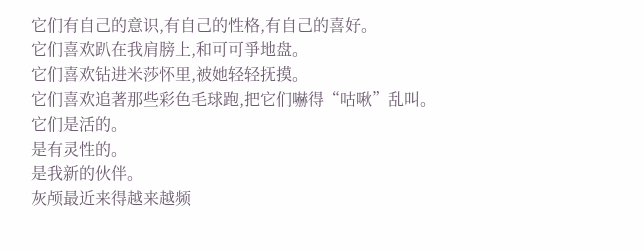它们有自己的意识,有自己的性格,有自己的喜好。
它们喜欢趴在我肩膀上,和可可爭地盘。
它们喜欢钻进米莎怀里,被她轻轻抚摸。
它们喜欢追著那些彩色毛球跑,把它们嚇得“咕啾”乱叫。
它们是活的。
是有灵性的。
是我新的伙伴。
灰颅最近来得越来越频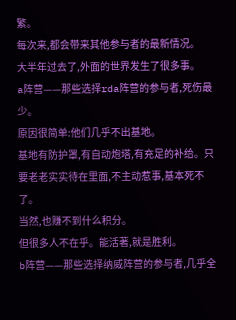繁。
每次来,都会带来其他参与者的最新情况。
大半年过去了,外面的世界发生了很多事。
a阵营——那些选择rda阵营的参与者,死伤最少。
原因很简单:他们几乎不出基地。
基地有防护罩,有自动炮塔,有充足的补给。只要老老实实待在里面,不主动惹事,基本死不了。
当然,也赚不到什么积分。
但很多人不在乎。能活著,就是胜利。
b阵营——那些选择纳威阵营的参与者,几乎全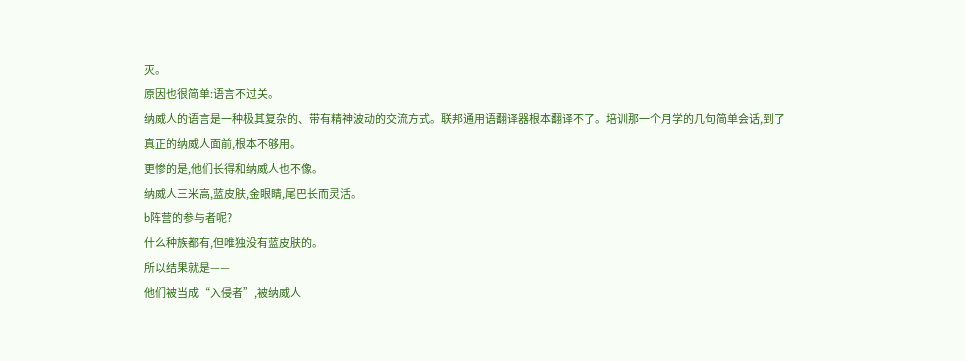灭。
原因也很简单:语言不过关。
纳威人的语言是一种极其复杂的、带有精神波动的交流方式。联邦通用语翻译器根本翻译不了。培训那一个月学的几句简单会话,到了真正的纳威人面前,根本不够用。
更惨的是,他们长得和纳威人也不像。
纳威人三米高,蓝皮肤,金眼睛,尾巴长而灵活。
b阵营的参与者呢?
什么种族都有,但唯独没有蓝皮肤的。
所以结果就是——
他们被当成“入侵者”,被纳威人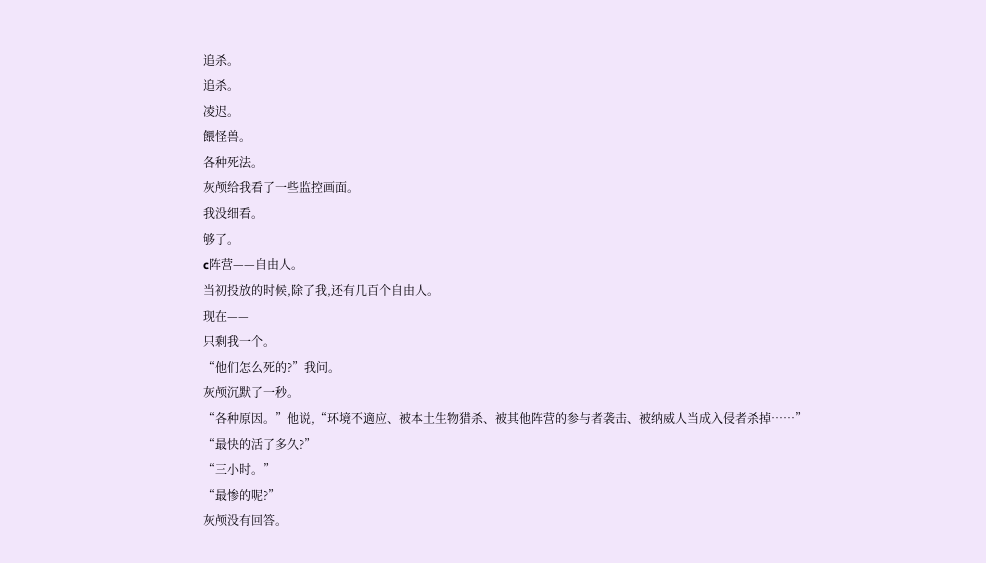追杀。
追杀。
凌迟。
餵怪兽。
各种死法。
灰颅给我看了一些监控画面。
我没细看。
够了。
c阵营——自由人。
当初投放的时候,除了我,还有几百个自由人。
现在——
只剩我一个。
“他们怎么死的?”我问。
灰颅沉默了一秒。
“各种原因。”他说,“环境不適应、被本土生物猎杀、被其他阵营的参与者袭击、被纳威人当成入侵者杀掉……”
“最快的活了多久?”
“三小时。”
“最惨的呢?”
灰颅没有回答。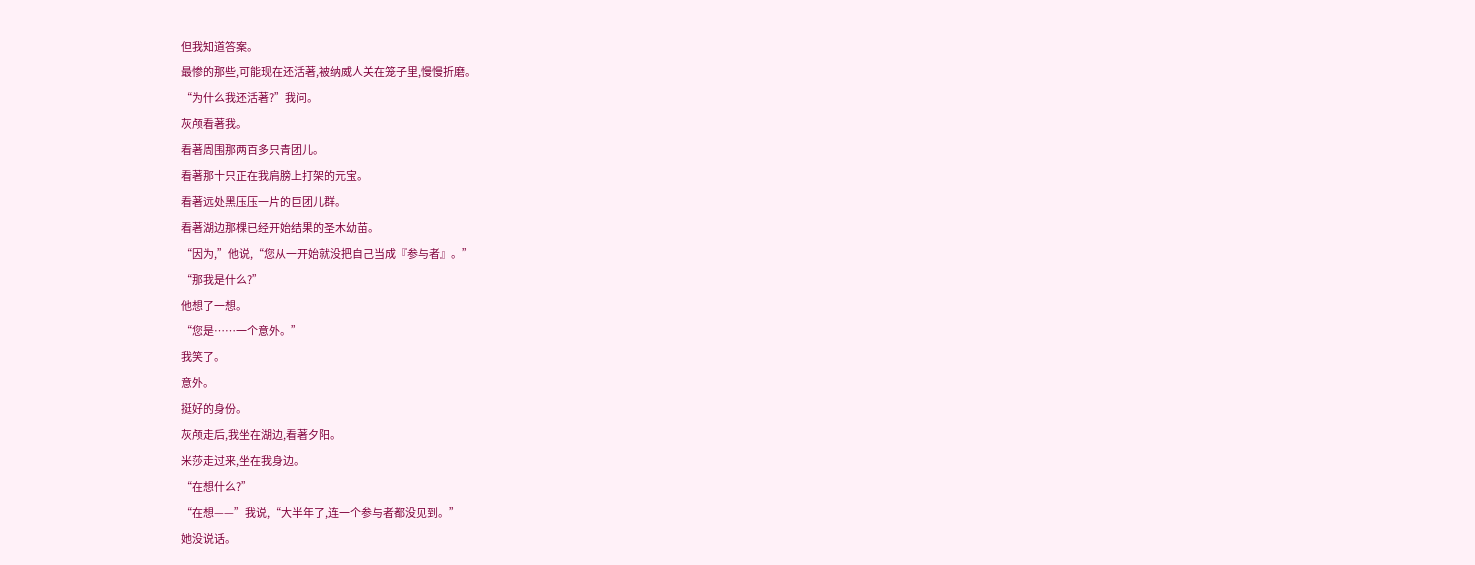但我知道答案。
最惨的那些,可能现在还活著,被纳威人关在笼子里,慢慢折磨。
“为什么我还活著?”我问。
灰颅看著我。
看著周围那两百多只青团儿。
看著那十只正在我肩膀上打架的元宝。
看著远处黑压压一片的巨团儿群。
看著湖边那棵已经开始结果的圣木幼苗。
“因为,”他说,“您从一开始就没把自己当成『参与者』。”
“那我是什么?”
他想了一想。
“您是……一个意外。”
我笑了。
意外。
挺好的身份。
灰颅走后,我坐在湖边,看著夕阳。
米莎走过来,坐在我身边。
“在想什么?”
“在想——”我说,“大半年了,连一个参与者都没见到。”
她没说话。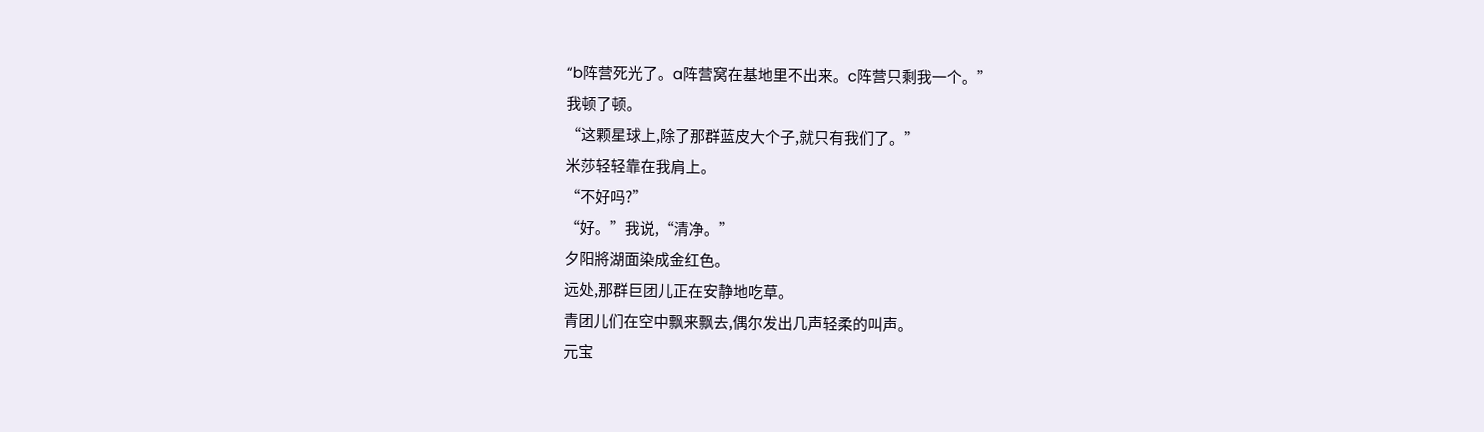“b阵营死光了。a阵营窝在基地里不出来。c阵营只剩我一个。”
我顿了顿。
“这颗星球上,除了那群蓝皮大个子,就只有我们了。”
米莎轻轻靠在我肩上。
“不好吗?”
“好。”我说,“清净。”
夕阳將湖面染成金红色。
远处,那群巨团儿正在安静地吃草。
青团儿们在空中飘来飘去,偶尔发出几声轻柔的叫声。
元宝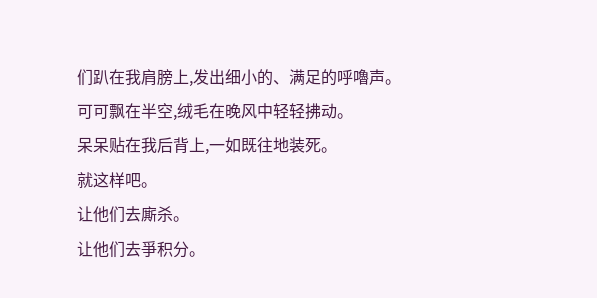们趴在我肩膀上,发出细小的、满足的呼嚕声。
可可飘在半空,绒毛在晚风中轻轻拂动。
呆呆贴在我后背上,一如既往地装死。
就这样吧。
让他们去廝杀。
让他们去爭积分。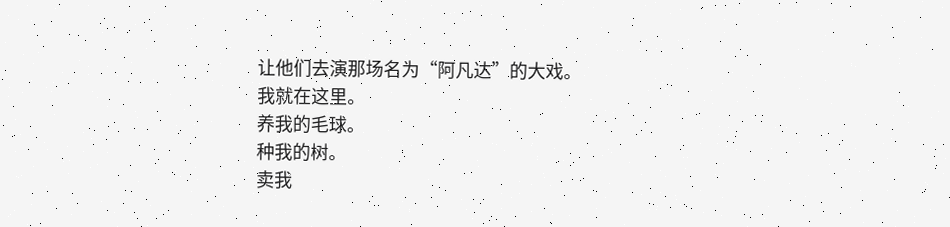让他们去演那场名为“阿凡达”的大戏。
我就在这里。
养我的毛球。
种我的树。
卖我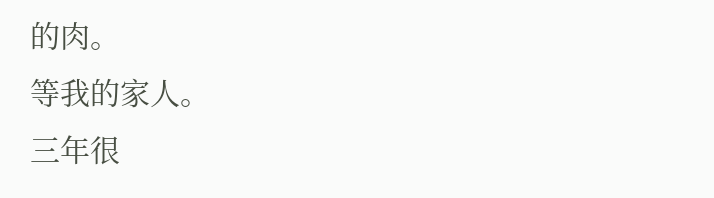的肉。
等我的家人。
三年很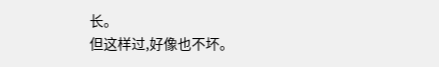长。
但这样过,好像也不坏。